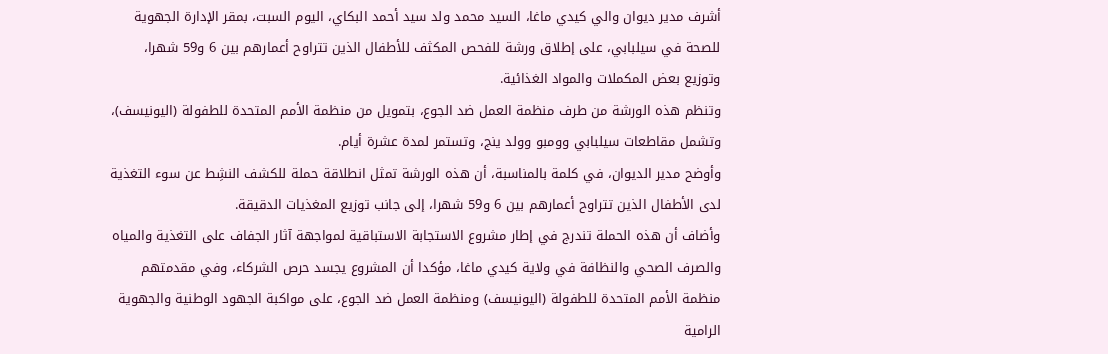أشرف مدير ديوان والي كيدي ماغا، السيد محمد ولد سيد أحمد البكاي، اليوم السبت، بمقر الإدارة الجهوية للصحة في سيلبابي، على إطلاق ورشة للفحص المكثف للأطفال الذين تتراوح أعمارهم بين 6 و59 شهرا، وتوزيع بعض المكملات والمواد الغذائية.
وتنظم هذه الورشة من طرف منظمة العمل ضد الجوع، بتمويل من منظمة الأمم المتحدة للطفولة (اليونيسف)، وتشمل مقاطعات سيلبابي وومبو وولد ينج، وتستمر لمدة عشرة أيام.
وأوضح مدير الديوان، في كلمة بالمناسبة، أن هذه الورشة تمثل انطلاقة حملة للكشف النشِط عن سوء التغذية لدى الأطفال الذين تتراوح أعمارهم بين 6 و59 شهرا، إلى جانب توزيع المغذيات الدقيقة.
وأضاف أن هذه الحملة تندرج في إطار مشروع الاستجابة الاستباقية لمواجهة آثار الجفاف على التغذية والمياه والصرف الصحي والنظافة في ولاية كيدي ماغا، مؤكدا أن المشروع يجسد حرص الشركاء، وفي مقدمتهم منظمة الأمم المتحدة للطفولة (اليونيسف) ومنظمة العمل ضد الجوع، على مواكبة الجهود الوطنية والجهوية الرامية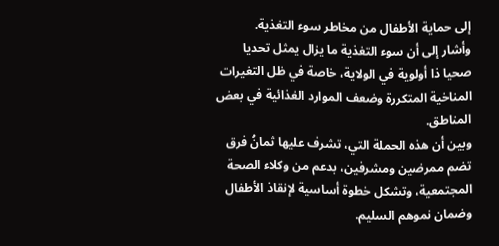إلى حماية الأطفال من مخاطر سوء التغذية.
وأشار إلى أن سوء التغذية ما يزال يمثل تحديا صحيا ذا أولوية في الولاية، خاصة في ظل التغيرات المناخية المتكررة وضعف الموارد الغذائية في بعض المناطق.
وبين أن هذه الحملة التي، تشرف عليها ثمانُ فرق تضم ممرضين ومشرفين، بدعم من وكلاء الصحة المجتمعية، وتشكل خطوة أساسية لإنقاذ الأطفال وضمان نموهم السليم.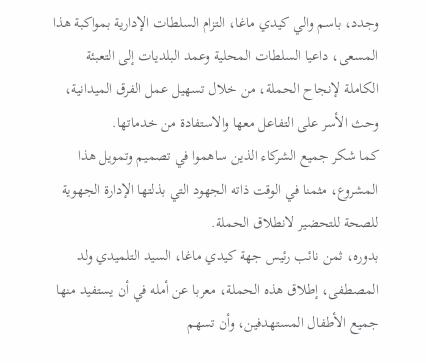وجدد، باسم والي كيدي ماغا، التزام السلطات الإدارية بمواكبة هذا المسعى، داعيا السلطات المحلية وعمد البلديات إلى التعبئة الكاملة لإنجاح الحملة، من خلال تسهيل عمل الفرق الميدانية، وحث الأسر على التفاعل معها والاستفادة من خدماتها.
كما شكر جميع الشركاء الذين ساهموا في تصميم وتمويل هذا المشروع، مثمنا في الوقت ذاته الجهود التي بذلتها الإدارة الجهوية للصحة للتحضير لانطلاق الحملة.
بدوره، ثمن نائب رئيس جهة كيدي ماغا، السيد التلميدي ولد المصطفى، إطلاق هذه الحملة، معربا عن أمله في أن يستفيد منها جميع الأطفال المستهدفين، وأن تسهم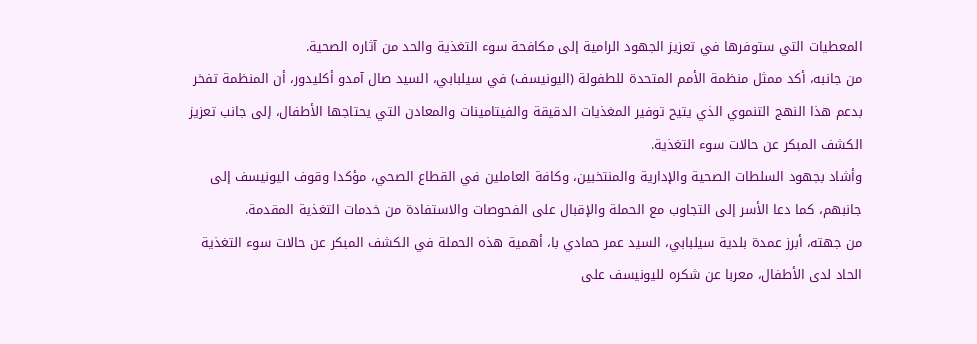المعطيات التي ستوفرها في تعزيز الجهود الرامية إلى مكافحة سوء التغذية والحد من آثاره الصحية.
من جانبه، أكد ممثل منظمة الأمم المتحدة للطفولة (اليونيسف) في سيلبابي، السيد صال آمدو أكليدور، أن المنظمة تفخر بدعم هذا النهج التنموي الذي يتيح توفير المغذيات الدقيقة والفيتامينات والمعادن التي يحتاجها الأطفال، إلى جانب تعزيز الكشف المبكر عن حالات سوء التغذية.
وأشاد بجهود السلطات الصحية والإدارية والمنتخبين، وكافة العاملين في القطاع الصحي، مؤكدا وقوف اليونيسف إلى جانبهم، كما دعا الأسر إلى التجاوب مع الحملة والإقبال على الفحوصات والاستفادة من خدمات التغذية المقدمة.
من جهته، أبرز عمدة بلدية سيلبابي، السيد عمر حمادي با، أهمية هذه الحملة في الكشف المبكر عن حالات سوء التغذية الحاد لدى الأطفال، معربا عن شكره لليونيسف على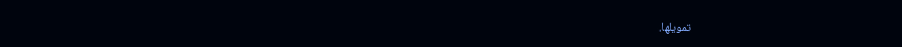تمويلها.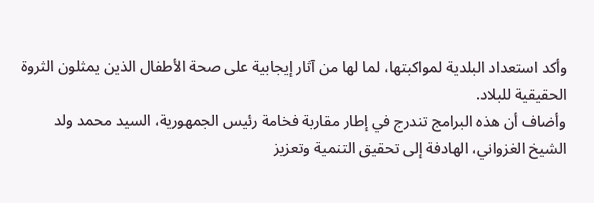وأكد استعداد البلدية لمواكبتها، لما لها من آثار إيجابية على صحة الأطفال الذين يمثلون الثروة الحقيقية للبلاد.
وأضاف أن هذه البرامج تندرج في إطار مقاربة فخامة رئيس الجمهورية، السيد محمد ولد الشيخ الغزواني، الهادفة إلى تحقيق التنمية وتعزيز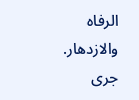الرفاه والازدهار.
جرى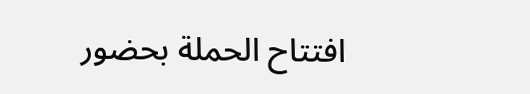افتتاح الحملة بحضور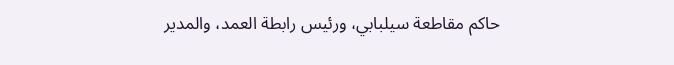حاكم مقاطعة سيلبابي، ورئيس رابطة العمد، والمدير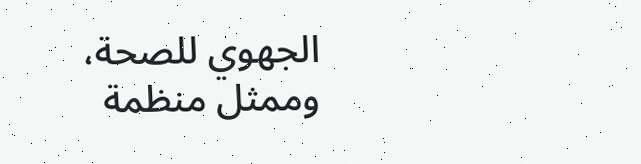الجهوي للصحة، وممثل منظمة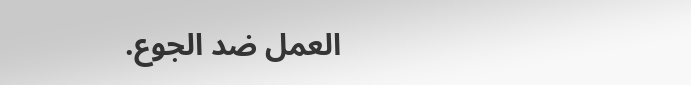العمل ضد الجوع.